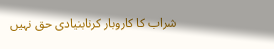شراب کا کاروبار کرنابنیادی حق نہیں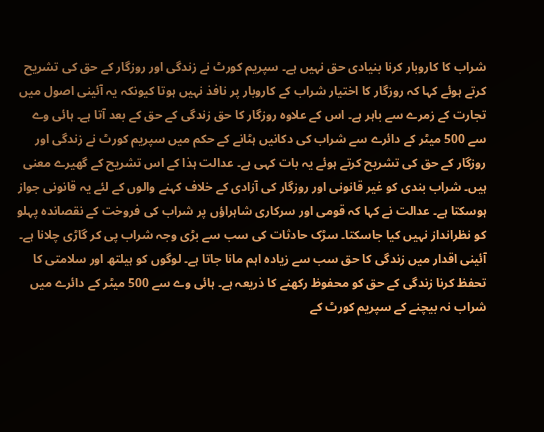شراب کا کاروبار کرنا بنیادی حق نہیں ہے۔ سپریم کورٹ نے زندگی اور روزگار کے حق کی تشریح کرتے ہوئے کہا کہ روزگار کا اختیار شراب کے کاروبار پر نافذ نہیں ہوتا کیونکہ یہ آئینی اصول میں تجارت کے زمرے سے باہر ہے۔ اس کے علاوہ روزگار کا حق زندگی کے حق کے بعد آتا ہے۔ ہائی وے سے 500 میٹر کے دائرے سے شراب کی دکانیں ہٹانے کے حکم میں سپریم کورٹ نے زندگی اور روزگار کے حق کی تشریح کرتے ہوئے یہ بات کہی ہے۔ عدالت ہذا کے اس تشریح کے گھیرے معنی ہیں۔ شراب بندی کو غیر قانونی اور روزگار کی آزادی کے خلاف کہنے والوں کے لئے یہ قانونی جواز ہوسکتا ہے۔ عدالت نے کہا کہ قومی اور سرکاری شاہراؤں پر شراب کی فروخت کے نقصاندہ پہلو کو نظرانداز نہیں کیا جاسکتا۔ سڑک حادثات کی سب سے بڑی وجہ شراب پی کر گاڑی چلانا ہے۔ آئینی اقدار میں زندگی کا حق سب سے زیادہ اہم مانا جاتا ہے۔ لوگوں کو ہیلتھ اور سلامتی کا تحفظ کرنا زندگی کے حق کو محفوظ رکھنے کا ذریعہ ہے۔ ہائی وے سے 500 میٹر کے دائرے میں شراب نہ بیچنے کے سپریم کورٹ کے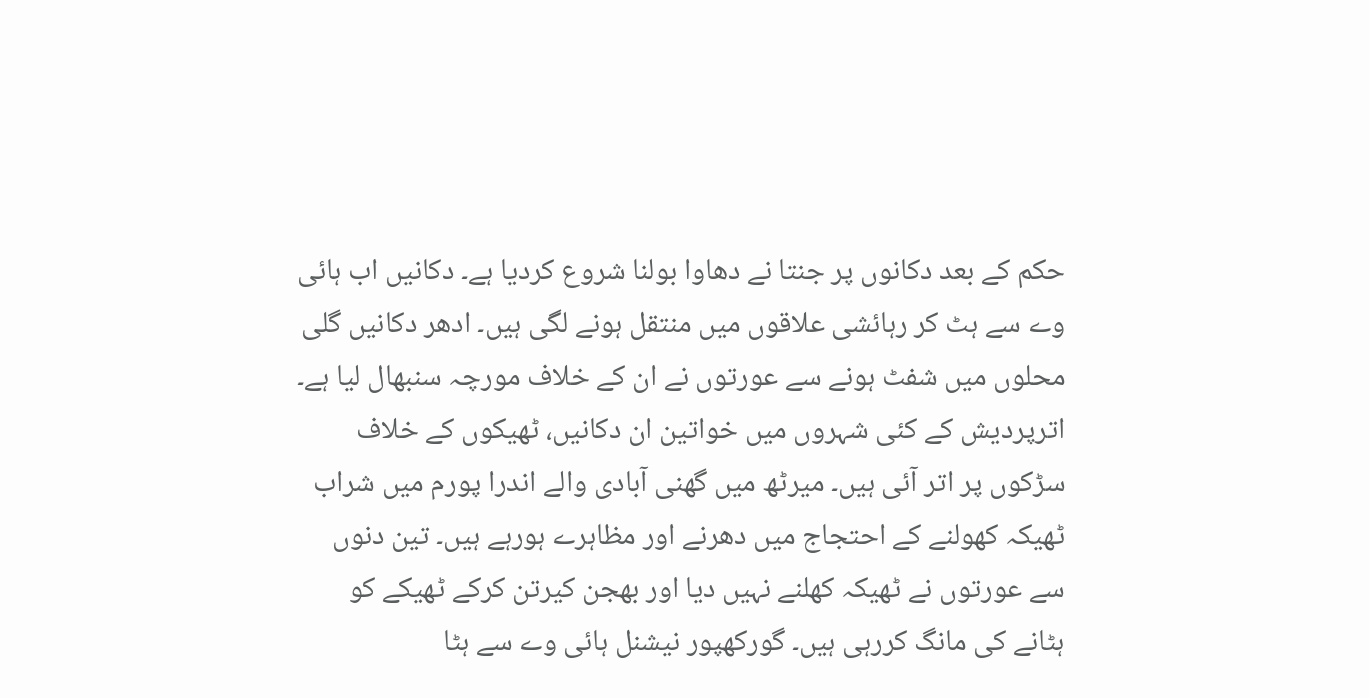حکم کے بعد دکانوں پر جنتا نے دھاوا بولنا شروع کردیا ہے۔ دکانیں اب ہائی وے سے ہٹ کر رہائشی علاقوں میں منتقل ہونے لگی ہیں۔ ادھر دکانیں گلی محلوں میں شفٹ ہونے سے عورتوں نے ان کے خلاف مورچہ سنبھال لیا ہے۔ اترپردیش کے کئی شہروں میں خواتین ان دکانیں، ٹھیکوں کے خلاف سڑکوں پر اتر آئی ہیں۔ میرٹھ میں گھنی آبادی والے اندرا پورم میں شراب ٹھیکہ کھولنے کے احتجاج میں دھرنے اور مظاہرے ہورہے ہیں۔ تین دنوں سے عورتوں نے ٹھیکہ کھلنے نہیں دیا اور بھجن کیرتن کرکے ٹھیکے کو ہٹانے کی مانگ کررہی ہیں۔ گورکھپور نیشنل ہائی وے سے ہٹا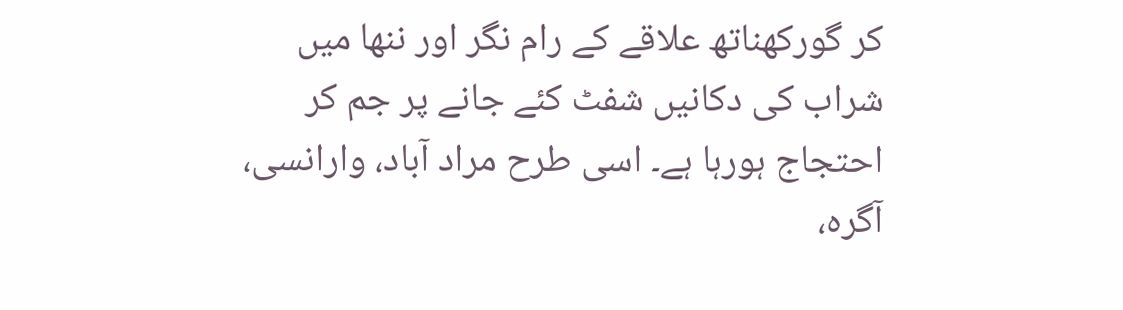کر گورکھناتھ علاقے کے رام نگر اور ننھا میں شراب کی دکانیں شفٹ کئے جانے پر جم کر احتجاج ہورہا ہے۔ اسی طرح مراد آباد، وارانسی، آگرہ،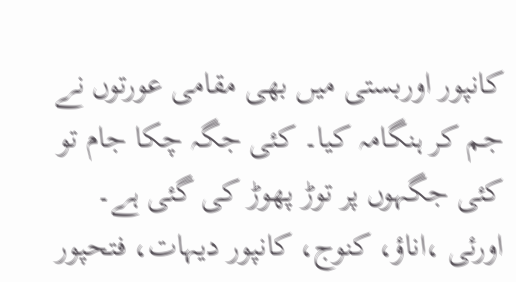کانپور اوربستی میں بھی مقامی عورتوں نے جم کر ہنگامہ کیا۔ کئی جگہ چکا جام تو کئی جگہوں پر توڑ پھوڑ کی گئی ہے۔ اورئی ،اناؤ، کنوج، کانپور دیہات، فتحپور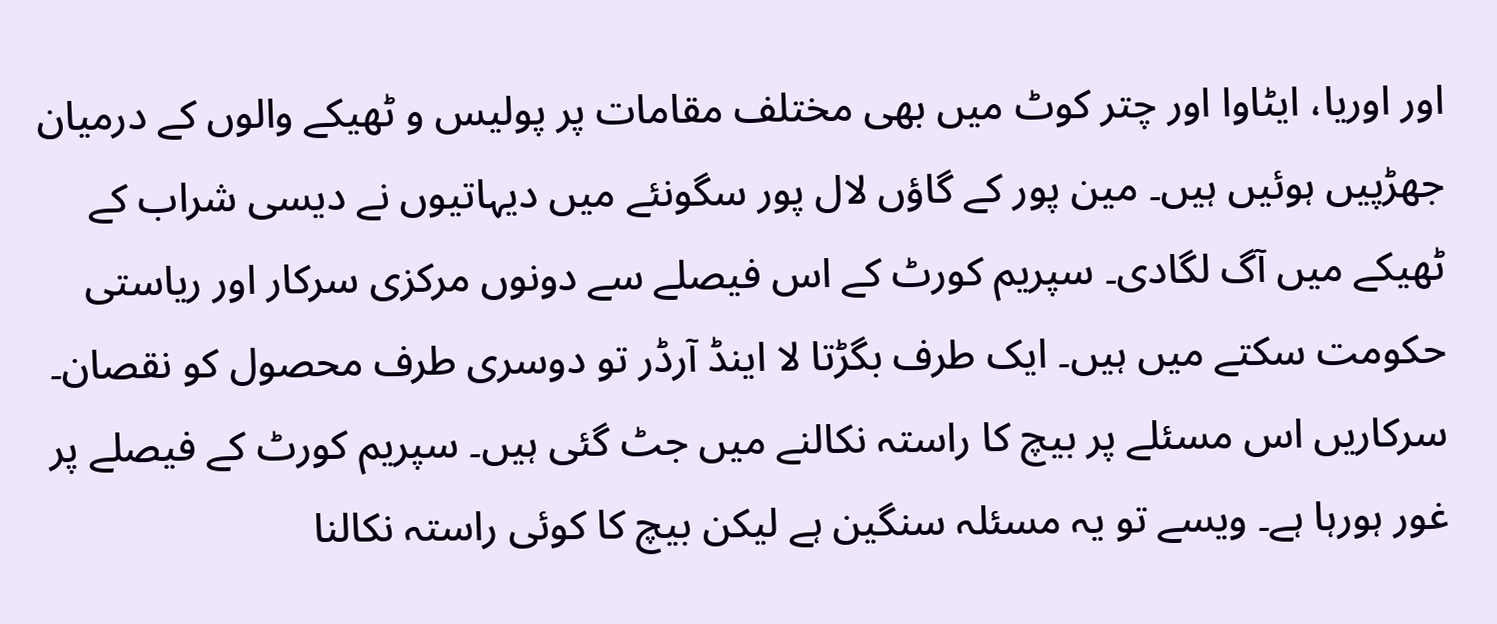اور اوریا، ایٹاوا اور چتر کوٹ میں بھی مختلف مقامات پر پولیس و ٹھیکے والوں کے درمیان جھڑپیں ہوئیں ہیں۔ مین پور کے گاؤں لال پور سگونئے میں دیہاتیوں نے دیسی شراب کے ٹھیکے میں آگ لگادی۔ سپریم کورٹ کے اس فیصلے سے دونوں مرکزی سرکار اور ریاستی حکومت سکتے میں ہیں۔ ایک طرف بگڑتا لا اینڈ آرڈر تو دوسری طرف محصول کو نقصان۔ سرکاریں اس مسئلے پر بیچ کا راستہ نکالنے میں جٹ گئی ہیں۔ سپریم کورٹ کے فیصلے پر غور ہورہا ہے۔ ویسے تو یہ مسئلہ سنگین ہے لیکن بیچ کا کوئی راستہ نکالنا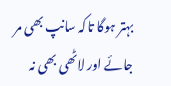بہتر ہوگا تاکہ سانپ بھی مر جائے اور لاٹھی بھی نہ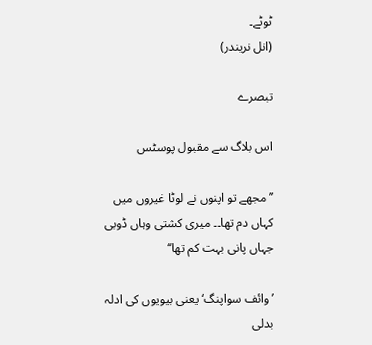ٹوٹے۔
(انل نریندر)

تبصرے

اس بلاگ سے مقبول پوسٹس

’’مجھے تو اپنوں نے لوٹا غیروں میں کہاں دم تھا۔۔ میری کشتی وہاں ڈوبی جہاں پانی بہت کم تھا‘‘

’وائف سواپنگ‘ یعنی بیویوں کی ادلہ بدلی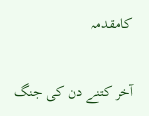کامقدمہ

آخر کتنے دن کی جنگ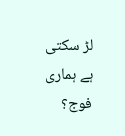لڑ سکتی ہے ہماری فوج؟